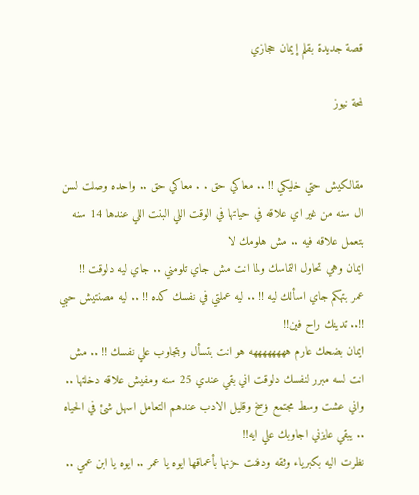قصة جديدة بقلم إيمان حجازي

لمحة نيوز


مقالكيش حتي خليكي !! .. معاكي حق . . معاكي حق .. واحده وصلت لسن ال سنه من غير اي علاقه في حياتها في الوقت اللي البنت اللي عندها 14 سنه بتعمل علاقه فيه .. مش هلومك لا
ايمان وهي تحاول التماسك ولما انت مش جاي تلومني .. جاي ليه دلوقت !!
عمر بتهكم جاي اسألك ليه !! .. ليه عملتي في نفسك كده !! .. ليه مصنتيش حبي !!.. تدينك راح فين!!
ايمان بضحك عارم ههههههههه هو انت بتسأل وبتجاوب علي نفسك !! .. مش انت لسه مبرر لنفسك دلوقت اني بقي عندي 25 سنه ومفيش علاقه دخلتها .. واني عشت وسط مجتمع ۏسخ وقليل الادب عندهم التعامل اسهل شئ في الحياه .. يبقي عايزني اجاوبك علي ايه!!
نظرت اليه بكبرياء وثقه ودفنت حزنها بأعماقها ايوه يا عمر .. ايوه يا ابن عمي ..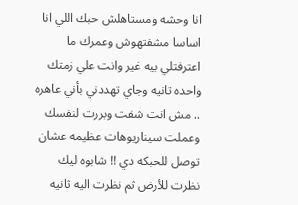انا وحشه ومستاهلش حبك اللي انا اساسا مشفتهوش وعمرك ما اعترفتلي بيه غير وانت علي زمتك واحده تانيه وجاي تهددني بأني عاھره .. مش انت شفت وبررت لنفسك وعملت سيناريوهات عظيمه عشان توصل للحبكه دي !! شابوه ليك
نظرت للأرض ثم نظرت اليه ثانيه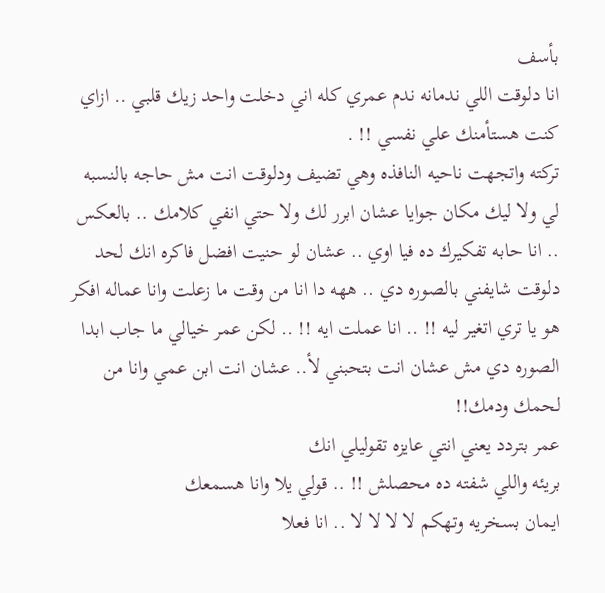بأسف
انا دلوقت اللي ندمانه ندم عمري كله اني دخلت واحد زيك قلبي .. ازاي كنت هستأمنك علي نفسي !! .
تركته واتجهت ناحيه النافذه وهي تضيف ودلوقت انت مش حاجه بالنسبه لي ولا ليك مكان جوايا عشان ابرر لك ولا حتي انفي كلامك .. بالعكس .. انا حابه تفكيرك ده فيا اوي .. عشان لو حنيت افضل فاكره انك لحد دلوقت شايفني بالصوره دي .. ههه دا انا من وقت ما زعلت وانا عماله افكر هو يا تري اتغير ليه !! .. انا عملت ايه !! .. لكن عمر خيالي ما جاب ابدا الصوره دي مش عشان انت بتحبني لأ.. عشان انت ابن عمي وانا من لحمك ودمك!!
عمر بتردد يعني انتي عايزه تقوليلي انك
بريئه واللي شفته ده محصلش !! .. قولي يلا وانا هسمعك
ايمان بسخريه وتهكم لا لا لا لا .. انا فعلا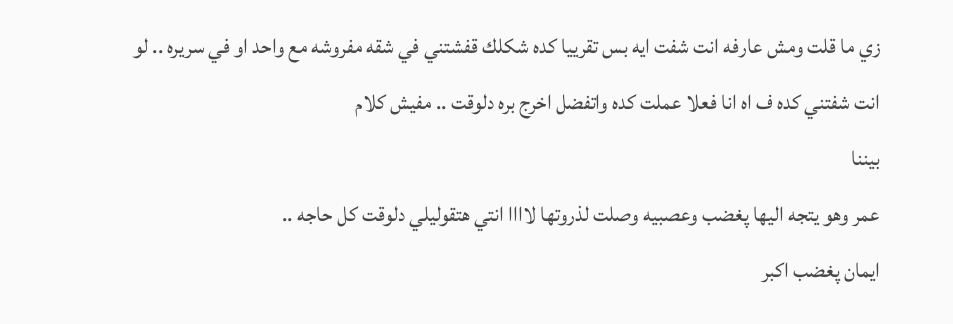زي ما قلت ومش عارفه انت شفت ايه بس تقرييا كده شكلك قفشتني في شقه مفروشه مع واحد او في سريره .. لو انت شفتني كده ف اه انا فعلا عملت كده واتفضل اخرج بره دلوقت .. مفيش كلام
بيننا
عمر وهو يتجه اليها پغضب وعصبيه وصلت لذروتها لاااا انتي هتقوليلي دلوقت كل حاجه ..
ايمان پغضب اكبر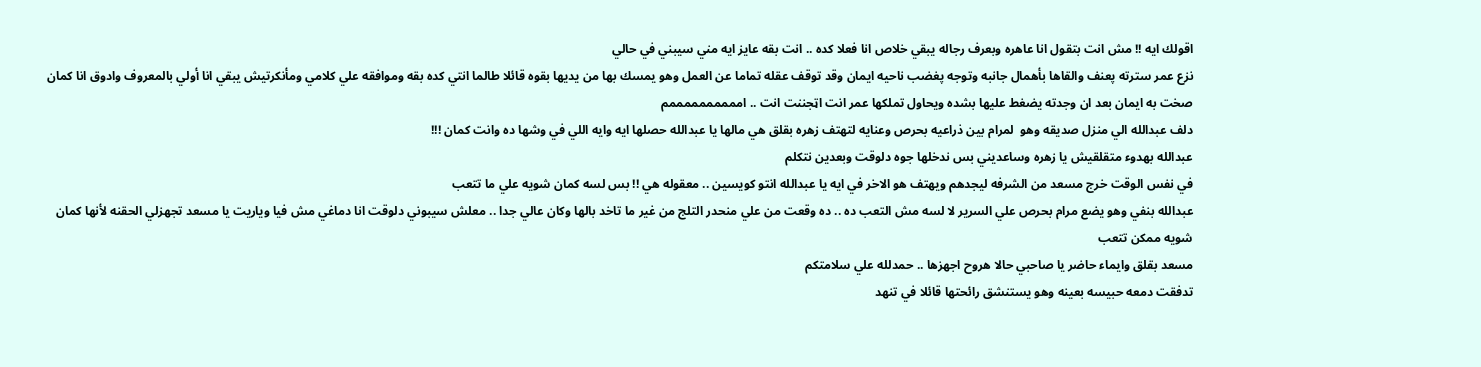اقولك ايه !! مش انت بتقول انا عاھره وبعرف رجاله يبقي خلاص انا فعلا كده .. انت بقه عايز ايه مني سيبني في حالي
نزع عمر سترته پعنف والقاها بأهمال جانبه وتوجه پغضب ناحيه ايمان وقد توقف عقله تماما عن العمل وهو يمسك بها من يديها بقوه قائلا طالما انتي كده بقه وموافقه علي كلامي ومأنكرتيش يبقي انا أولي بالمعروف وادوق انا كمان
صخت به ايمان بعد ان وجدته يضغط عليها بشده ويحاول تملكها عمر انت اټجننت انت .. اممممممممممم
دلف عبدالله الي منزل صديقه وهو  لمرام بين ذراعيه بحرص وعنايه لتهتف زهره بقلق هي مالها يا عبدالله حصلها ايه وايه اللي في وشها ده وانت كمان !!!
عبدالله بهدوء متقلقيش يا زهره وساعديني بس ندخلها جوه دلوقت وبعدين نتكلم
في نفس الوقت خرج مسعد من الشرفه ليجدهم ويهتف هو الاخر في ايه يا عبدالله انتو كويسين .. معقوله هي !! بس لسه كمان شويه علي ما تتعب
عبدالله بنفي وهو يضع مرام بحرص علي السرير لا لسه مش التعب ده .. ده وقعت من علي منحدر التلج من غير ما تاخد بالها وكان عالي جدا .. معلش سيبوني دلوقت انا دماغي مش فيا وياريت يا مسعد تجهزلي الحقنه لأنها كمان شويه ممكن تتعب
مسعد بقلق وايماء حاضر يا صاحبي حالا هروح اجهزها .. حمدلله علي سلامتكم
تدفقت دمعه حبيسه بعينه وهو يستنشق رائحتها قائلا في تنهد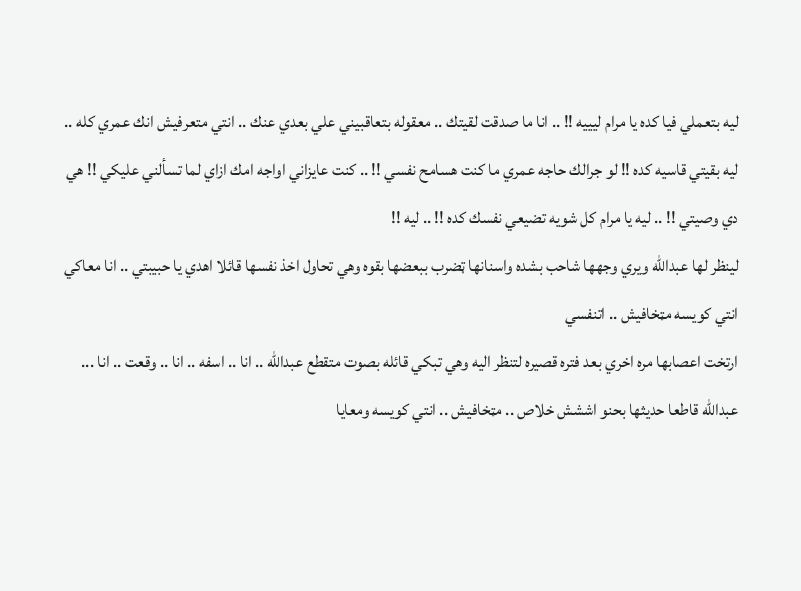ليه بتعملي فيا كده يا مرام ليييه !! .. انا ما صدقت لقيتك .. معقوله بتعاقبيني علي بعدي عنك .. انتي متعرفيش انك عمري كله .. ليه بقيتي قاسيه كده !! لو جرالك حاجه عمري ما كنت هسامح نفسي !! .. كنت عايزاني اواجه امك ازاي لما تسألني عليكي !! هي دي وصيتي !! .. ليه يا مرام كل شويه تضيعي نفسك كده !! .. ليه !!
لينظر لها عبدالله ويري وجهها شاحب بشده واسنانها ټضرب ببعضها بقوه وهي تحاول اخذ نفسها قائلا اهدي يا حبيبتي .. انا معاكي انتي كويسه مټخافيش .. اتنفسي
ارتخت اعصابها مره اخري بعد فتره قصيره لتنظر اليه وهي تبكي قائله بصوت متقطع عبدالله .. انا .. اسفه .. انا .. وقعت .. انا ...
عبدالله قاطعا حديثها بحنو اششش خلاص .. مټخافيش .. انتي كويسه ومعايا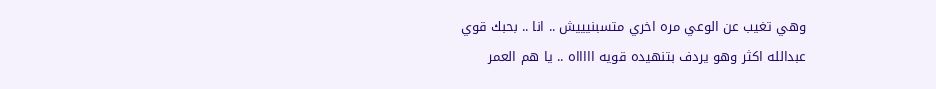وهي تغيب عن الوعي مره اخري متسبنيييش .. انا .. بحبك قوي
عبدالله اكثر وهو يردف بتنهيده قويه اااااه .. يا هم العمر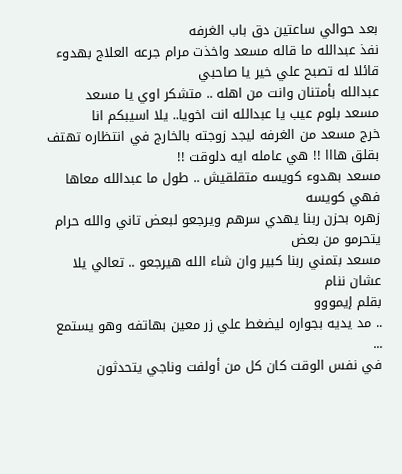بعد حوالي ساعتين دق باب الغرفه
نفذ عبدالله ما قاله مسعد واخذت مرام جرعه العلاج بهدوء قائلا له تصبح علي خير يا صاحبي
عبدالله بأمتنان وانت من اهله .. متشكر اوي يا مسعد
مسعد بلوم عيب يا عبدالله انت اخويا.. يلا اسيبكم انا
خرج مسعد من الغرفه ليجد زوجته بالخارج في انتظاره تهتف بقلق هااا !! هي عامله ايه دلوقت !!
مسعد بهدوء كويسه متقلقيش .. طول ما عبدالله معاها فهي كويسه
زهره بحزن ربنا يهدي سرهم ويرجعو لبعض تاني والله حرام يتحرمو من بعض
مسعد بتمني ربنا كبير وان شاء الله هيرجعو .. تعالي يلا عشان ننام
بقلم إيمووو
.. مد يديه بجواره ليضغط علي زر معين بهاتفه وهو يستمع ...
في نفس الوقت كان كل من أولفت وناجي يتحدثون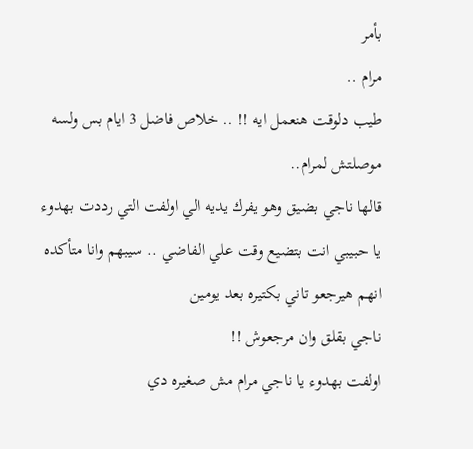بأمر
مرام ..
طيب دلوقت هنعمل ايه !! .. خلاص فاضل 3 ايام بس ولسه موصلتش لمرام..
قالها ناجي بضيق وهو يفرك يديه الي اولفت التي رددت بهدوء يا حبيبي انت بتضيع وقت علي الفاضي .. سيبهم وانا متأكده انهم هيرجعو تاني بكتيره بعد يومين
ناجي بقلق وان مرجعوش !!
اولفت بهدوء يا ناجي مرام مش صغيره دي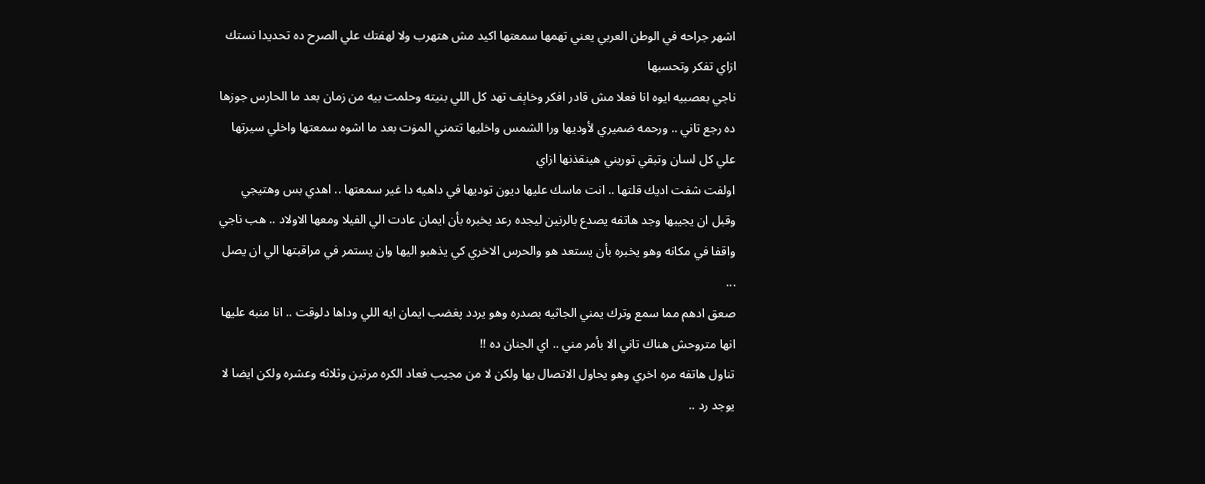اشهر جراحه في الوطن العربي يعني تهمها سمعتها اكيد مش هتهرب ولا لهفتك علي الصرح ده تحديدا نستك ازاي تفكر وتحسبها
ناجي بعصبيه ايوه انا فعلا مش قادر افكر وخاېف تهد كل اللي بنيته وحلمت بيه من زمان بعد ما الحارس جوزها ده رجع تاني .. ورحمه ضميري لأوديها ورا الشمس واخليها تتمني المۏت بعد ما اشوه سمعتها واخلي سيرتها علي كل لسان وتبقي توريني هينقذنها ازاي
اولفت شفت اديك قلتها .. انت ماسك عليها ديون توديها في داهيه دا غير سمعتها .. اهدي بس وهتيجي
وقبل ان يجيبها وجد هاتفه يصدع بالرنين ليجده رعد يخبره بأن ايمان عادت الي الفيلا ومعها الاولاد .. هب ناجي واقفا في مكانه وهو يخبره بأن يستعد هو والحرس الاخري كي يذهبو اليها وان يستمر في مراقبتها الي ان يصل ...
صعق ادهم مما سمع وترك يمني الجاثيه بصدره وهو يردد پغضب ايمان ايه اللي وداها دلوقت .. انا منبه عليها انها متروحش هناك تاني الا بأمر مني .. اي الجنان ده !!
تناول هاتفه مره اخري وهو يحاول الاتصال بها ولكن لا من مجيب فعاد الكره مرتين وثلاثه وعشره ولكن ايضا لا يوجد رد ..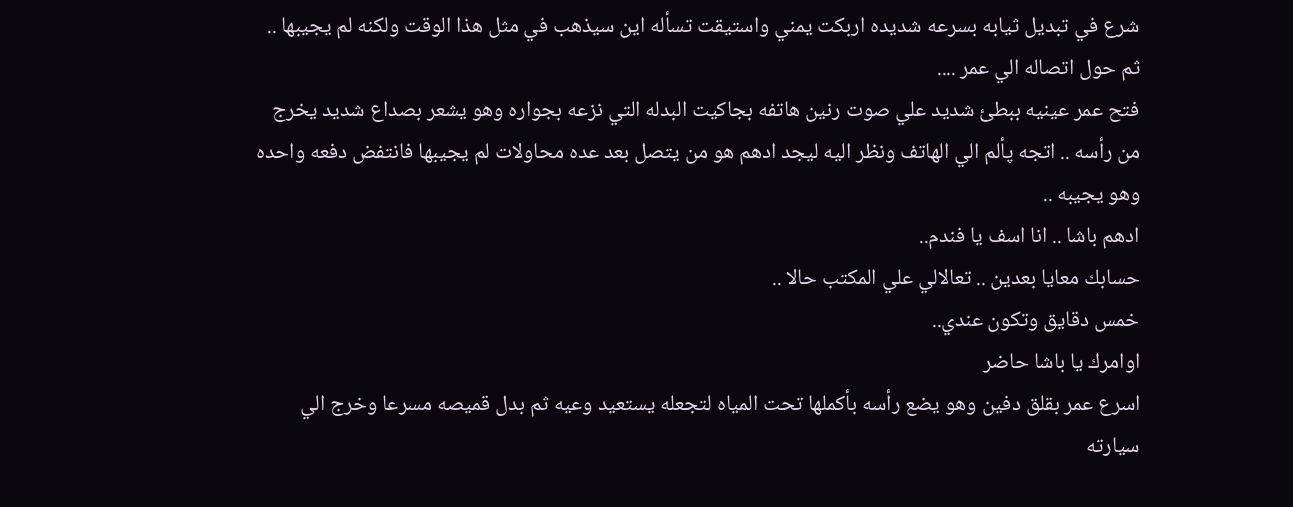شرع في تبديل ثيابه بسرعه شديده اربكت يمني واستيقت تسأله اين سيذهب في مثل هذا الوقت ولكنه لم يجيبها .. ثم حول اتصاله الي عمر ....
فتح عمر عينيه ببطئ شديد علي صوت رنين هاتفه بجاكيت البدله التي نزعه بجواره وهو يشعر بصداع شديد يخرج من رأسه .. اتجه پألم الي الهاتف ونظر اليه ليجد ادهم هو من يتصل بعد عده محاولات لم يجيبها فانتفض دفعه واحده وهو يجيبه ..
ادهم باشا .. انا اسف يا فندم..
حسابك معايا بعدين .. تعالالي علي المكتب حالا ..
خمس دقايق وتكون عندي..
اوامرك يا باشا حاضر
اسرع عمر بقلق دفين وهو يضع رأسه بأكملها تحت المياه لتجعله يستعيد وعيه ثم بدل قميصه مسرعا وخرج الي سيارته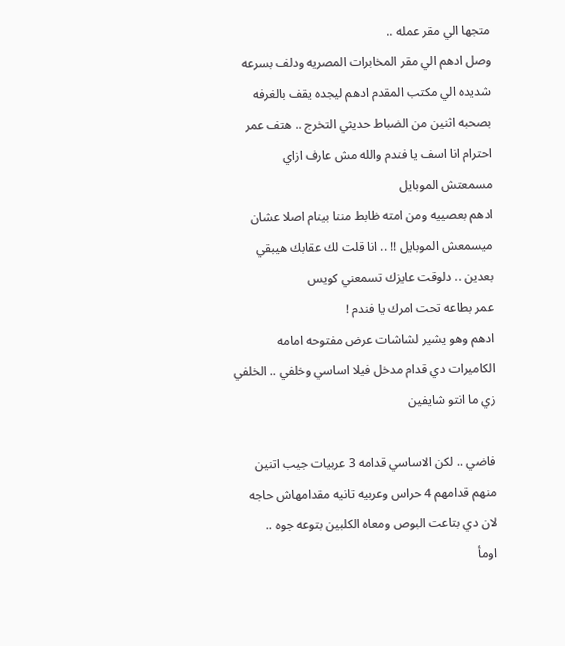متجها الي مقر عمله ..
وصل ادهم الي مقر المخابرات المصريه ودلف بسرعه شديده الي مكتب المقدم ادهم ليجده يقف بالغرفه بصحبه اثنين من الضباط حديثي التخرج .. هتف عمر احترام انا اسف يا فندم والله مش عارف ازاي مسمعتش الموبايل
ادهم بعصييه ومن امته ظابط مننا بينام اصلا عشان ميسمعش الموبايل !! .. انا قلت لك عقابك هيبقي بعدين .. دلوقت عايزك تسمعني كويس
عمر بطاعه تحت امرك يا فندم !
ادهم وهو يشير لشاشات عرض مفتوحه امامه الكاميرات دي قدام مدخل فيلا اساسي وخلفي .. الخلفي زي ما انتو شايفين

فاضي .. لكن الاساسي قدامه 3 عربيات جيب اتنين منهم قدامهم 4 حراس وعربيه تانيه مقدامهاش حاجه لان دي بتاعت البوص ومعاه الكلبين بتوعه جوه ..
اومأ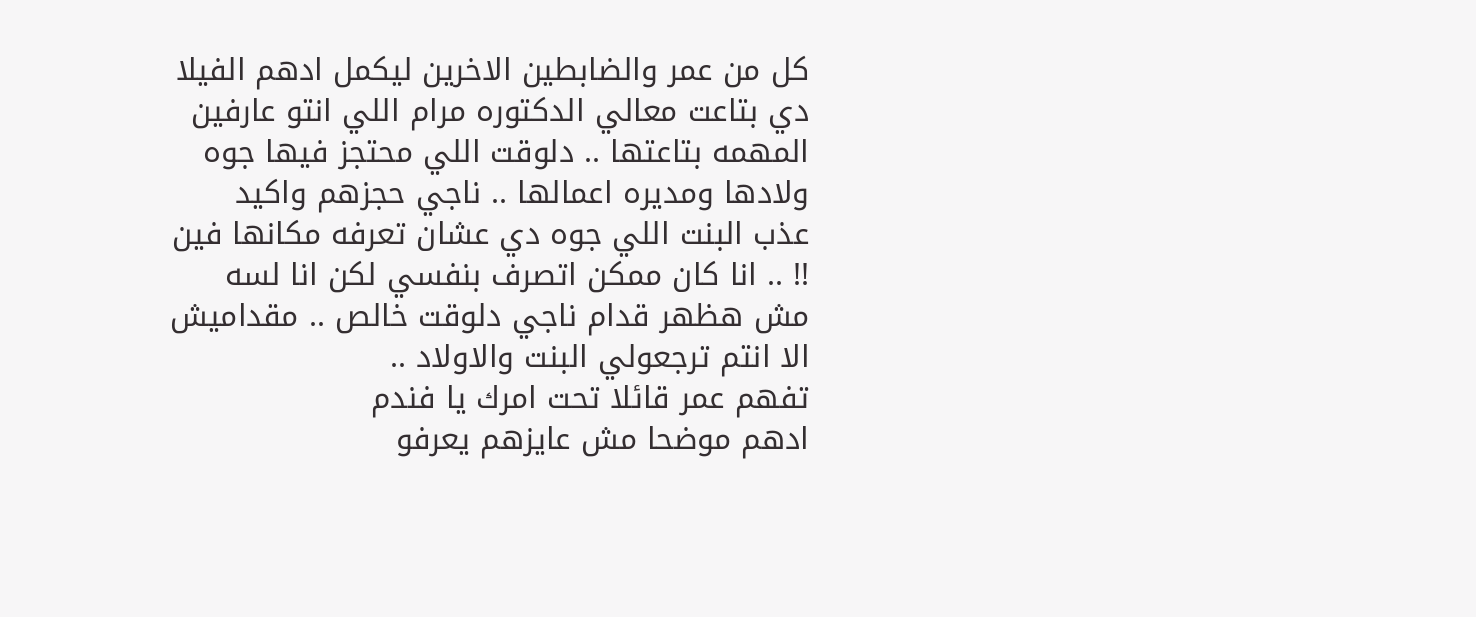كل من عمر والضابطين الاخرين ليكمل ادهم الفيلا دي بتاعت معالي الدكتوره مرام اللي انتو عارفين المهمه بتاعتها .. دلوقت اللي محتجز فيها جوه ولادها ومديره اعمالها .. ناجي حجزهم واكيد عذب البنت اللي جوه دي عشان تعرفه مكانها فين !! .. انا كان ممكن اتصرف بنفسي لكن انا لسه مش هظهر قدام ناجي دلوقت خالص .. مقداميش الا انتم ترجعولي البنت والاولاد ..
تفهم عمر قائلا تحت امرك يا فندم
ادهم موضحا مش عايزهم يعرفو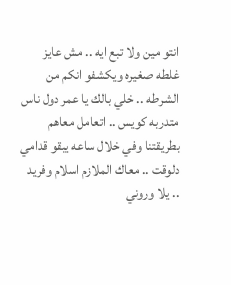انتو مين ولا تبع ايه .. مش عايز غلطه صغيره ويكشفو انكم من الشرطه .. خلي بالك يا عمر دول ناس متدربه كويس .. اتعامل معاهم بطريقتنا وفي خلال ساعه يبقو قدامي دلوقت .. معاك الملازم اسلام وفريد .. يلا وروني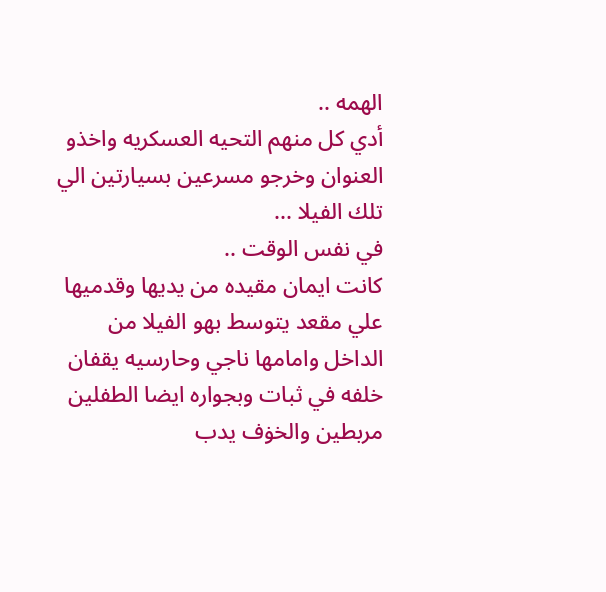الهمه ..
أدي كل منهم التحيه العسكريه واخذو العنوان وخرجو مسرعين بسيارتين الي تلك الفيلا ...
في نفس الوقت ..
كانت ايمان مقيده من يديها وقدميها علي مقعد يتوسط بهو الفيلا من الداخل وامامها ناجي وحارسيه يقفان خلفه في ثبات وبجواره ايضا الطفلين مربطين والخۏف يدب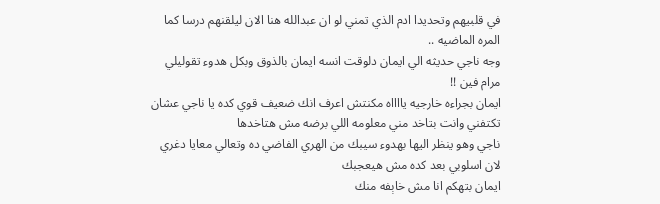في قلبيهم وتحديدا ادم الذي تمني لو ان عبدالله هنا الان ليلقنهم درسا كما المره الماضيه ..
وجه ناجي حديثه الي ايمان دلوقت انسه ايمان بالذوق وبكل هدوء تقوليلي مرام فين !!
ايمان بجراءه خارجيه يااااه مكنتش اعرف انك ضعيف قوي كده يا ناجي عشان تكتفني وانت بتاخد مني معلومه اللي برضه مش هتاخدها
ناجي وهو ينظر اليها بهدوء سيبك من الهري الفاضي ده وتعالي معايا دغري لان اسلوبي بعد كده مش هيعجبك
ايمان بتهكم انا مش خاېفه منك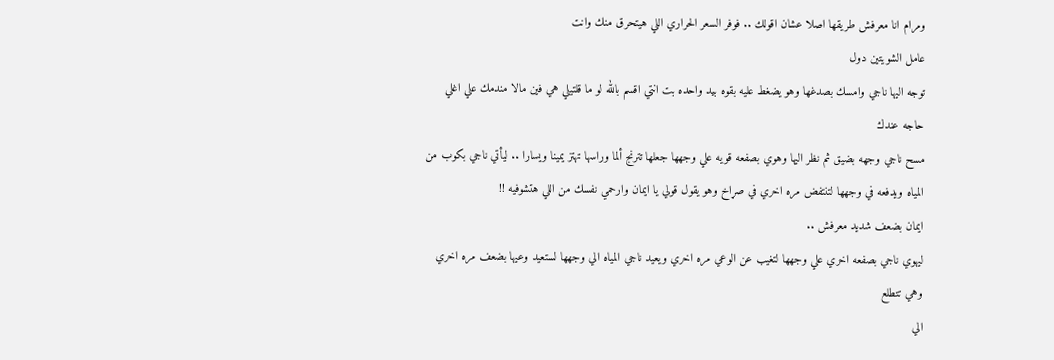ومرام انا معرفش طريقها اصلا عشان اقولك .. فوفر السعر الحراري اللي هيتحرق منك وانت
عامل الشويتين دول
توجه اليها ناجي وامسك بصدغها وهو يضغط عليه بقوه بيد واحده بت انتي اقسم بالله لو ما قلتيلي هي فين مالا مندمك علي اغلي حاجه عندك
مسح ناجي وجهه بضيق ثم نظر اليها وهوي بصفعه قويه علي وجهها جعلها تترنج ألما وراسها تهتز يمينا ويسارا .. ليأتي ناجي بكوب من المياه ويدفعه في وجهها لتنتفض مره اخري في صړاخ وهو يقول قولي يا ايمان وارحمي نفسك من اللي هتشوفيه !!
ايمان بضعف شديد معرفش ..
ليهوي ناجي بصفعه اخري علي وجهها لتغيب عن الوعي مره اخري ويعيد ناجي المياه الي وجهها لستعيد وعيها بضعف مره اخري وهي تتطلع
الي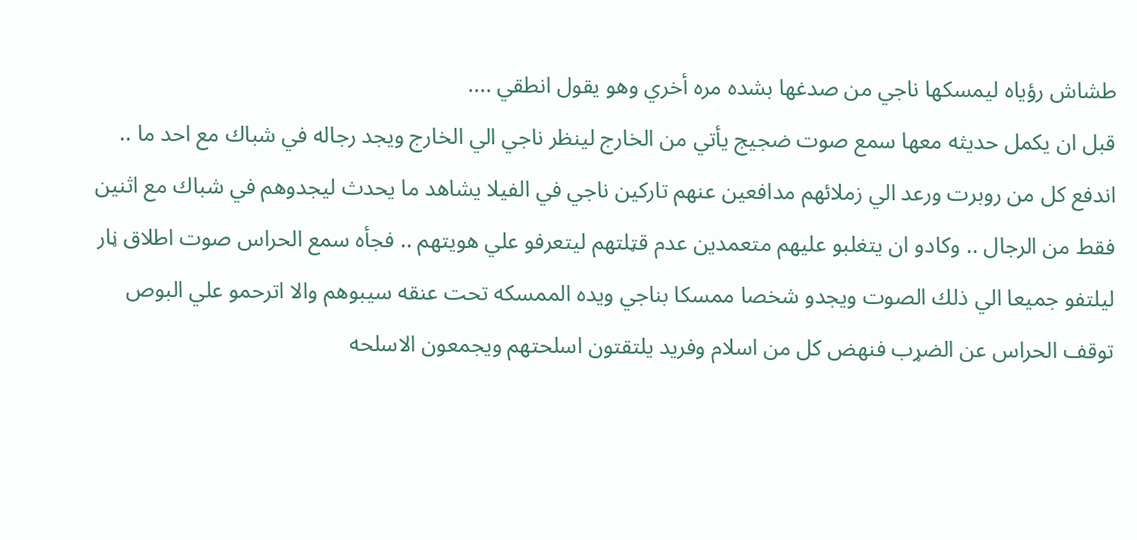طشاش رؤياه ليمسكها ناجي من صدغها بشده مره أخري وهو يقول انطقي ....
قبل ان يكمل حديثه معها سمع صوت ضجيج يأتي من الخارج لينظر ناجي الي الخارج ويجد رجاله في شباك مع احد ما ..
اندفع كل من روبرت ورعد الي زملائهم مدافعين عنهم تاركين ناجي في الفيلا يشاهد ما يحدث ليجدوهم في شباك مع اثنين فقط من الرجال .. وكادو ان يتغلبو عليهم متعمدين عدم قټلتهم ليتعرفو علي هويتهم .. فجأه سمع الحراس صوت اطلاق ڼار ليلتفو جميعا الي ذلك الصوت ويجدو شخصا ممسكا بناجي ويده الممسكه تحت عنقه سيبوهم والا اترحمو علي البوص
توقف الحراس عن الضړب فنهض كل من اسلام وفريد يلتقتون اسلحتهم ويجمعون الاسلحه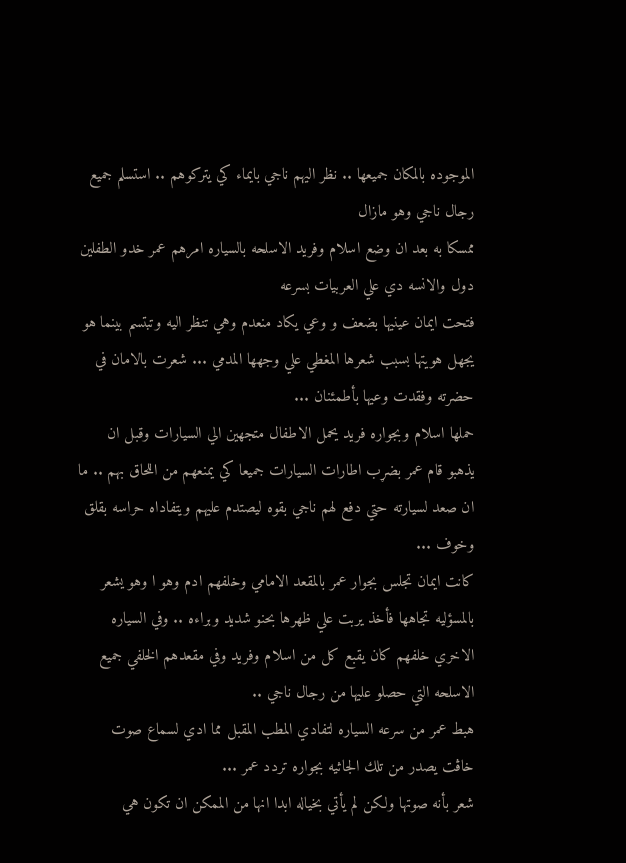الموجوده بالمكان جميعها .. نظر اليهم ناجي بايماء كي يتركوهم .. استسلم جميع رجال ناجي وهو مازال
ممسكا به بعد ان وضع اسلام وفريد الاسلحه بالسياره امرهم عمر خدو الطفلين دول والانسه دي علي العربيات بسرعه
فتحت ايمان عينيها بضعف و وعي يكاد منعدم وهي تنظر اليه وتبتسم بينما هو يجهل هويتها بسبب شعرها المغطي علي وجهها المدمي ... شعرت بالامان في حضرته وفقدت وعيها بأطمئنان ...
حملها اسلام وبجواره فريد يحمل الاطفال متجهين الي السيارات وقبل ان يذهبو قام عمر بضړب اطارات السيارات جميعا كي يمنعهم من اللحاق بهم .. ما ان صعد لسيارته حتي دفع لهم ناجي بقوه ليصتدم عليهم ويتفاداه حراسه بقلق وخوف ...
كانت ايمان تجلس بجوار عمر بالمقعد الامامي وخلفهم ادم وهو ا وهو يشعر بالمسؤليه تجاهها فأخذ يربت علي ظهرها بحنو شديد وبراءه .. وفي السياره الاخري خلفهم كان يقبع كل من اسلام وفريد وفي مقعدهم الخلفي جميع الاسلحه التي حصلو عليها من رجال ناجي ..
هبط عمر من سرعه السياره لتفادي المطب المقبل مما ادي لسماع صوت خاڤت يصدر من تلك الجاثيه بجواره تردد عمر ...
شعر بأنه صوتها ولكن لم يأتي بخياله ابدا انها من الممكن ان تكون هي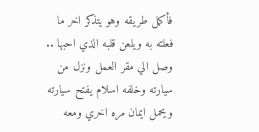فأكمل طريقه وهو يتذكر اخر ما فعلته به ويلعن قلبه الذي احبها ..
وصل الي مقر العمل ونزل من سيارته وخلفه اسلام يفتح سيارته ويحمل ايمان مره اخري ومعه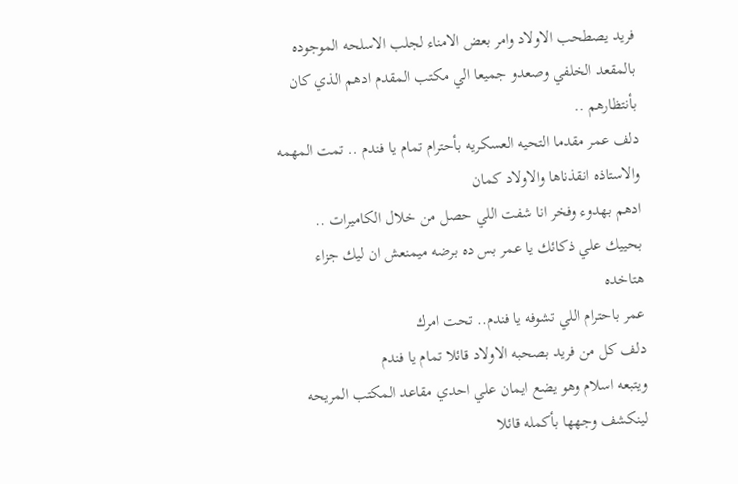فريد يصطحب الاولاد وامر بعض الامناء لجلب الاسلحه الموجوده بالمقعد الخلفي وصعدو جميعا الي مكتب المقدم ادهم الذي كان بأنتظارهم ..
دلف عمر مقدما التحيه العسكريه بأحترام تمام يا فندم .. تمت المهمه والاستاذه انقذناها والاولاد كمان
ادهم بهدوء وفخر انا شفت اللي حصل من خلال الكاميرات .. بحييك علي ذكائك يا عمر بس ده برضه ميمنعش ان ليك جزاء هتاخده
عمر باحترام اللي تشوفه يا فندم.. تحت امرك
دلف كل من فريد بصحبه الاولاد قائلا تمام يا فندم
ويتبعه اسلام وهو يضع ايمان علي احدي مقاعد المكتب المريحه لينكشف وجهها بأكمله قائلا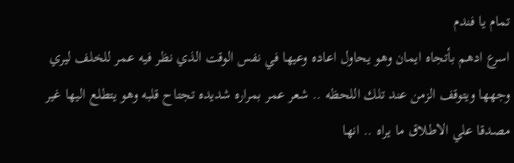تمام يا فندم
اسرع ادهم بأتجاه ايمان وهو يحاول اعاده وعيها في نفس الوقت الذي نظر فيه عمر للخلف ليري وجهها ويتوقف الزمن عند تلك اللحظه .. شعر عمر بمراره شديده تجتاح قلبه وهو يتطلع اليها غير مصدقا علي الاطلاق ما يراه .. انها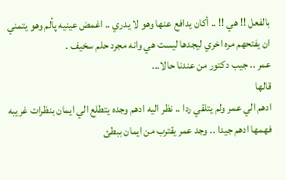بالفعل !! هي !! .. أكان يدافع عنها وهو لا يدري .. اغمض عينيه پألم وهو يتمني ان يفتحهم مره اخري ليجدها ليست هي وانه مجرد حلم سخيف .
عمر .. جيب دكتور من عندنا حالا...
قالها
ادهم الي عمر ولم يتلقي ردا .. نظر اليه ادهم وجده يتطلع الي ايمان بنظرات غريبه فهمها ادهم جيدا .. وجد عمر يقترب من ايمان ببطئ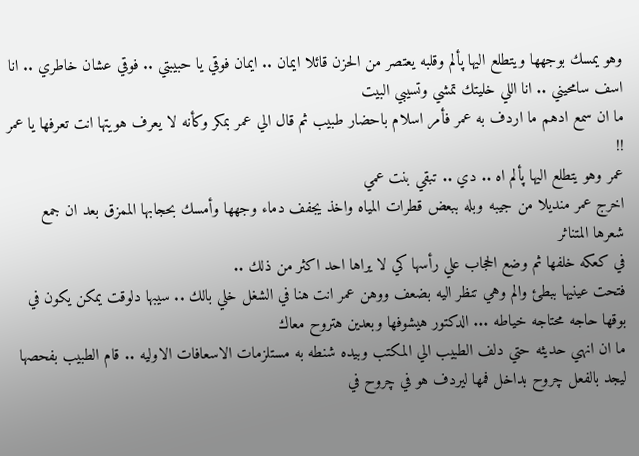وهو يمسك بوجهها ويتطلع اليها پألم وقلبه يعتصر من الحزن قائلا ايمان .. ايمان فوقي يا حبيبتي .. فوقي عشان خاطري .. انا اسف سامحيني .. انا اللي خليتك تمشي وتسيبي البيت
ما ان سمع ادهم ما اردف به عمر فأمر اسلام باحضار طبيب ثم قال الي عمر بمكر وكأنه لا يعرف هويتها انت تعرفها يا عمر !!
عمر وهو يتطلع اليها پألم اه .. دي .. تبقي بنت عمي
اخرج عمر منديلا من جيبه وبله ببعض قطرات المياه واخذ يجفف دماء وجهها وأمسك بحجابها الممزق بعد ان جمع شعرها المتناثر
في كعكه خلفها ثم وضع الحجاب علي رأسها كي لا يراها احد اكثر من ذلك ..
فتحت عينيها ببطئ والم وهي تنظر اليه بضعف ووهن عمر انت هنا في الشغل خلي بالك .. سيبها دلوقت يمكن يكون في بوقها حاجه محتاجه خياطه ... الدكتور هيشوفها وبعدين هتروح معاك
ما ان انهي حديثه حتي دلف الطبيب الي المكتب وبيده شنطه به مستلزمات الاسعافات الاوليه .. قام الطبيب بفحصها ليجد بالفعل چروح بداخل فمها ليردف هو في چروح في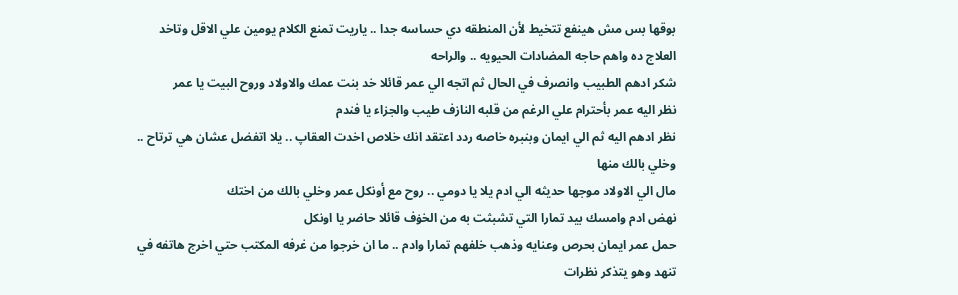بوقها بس مش هينفع تتخيط لأن المنطقه دي حساسه جدا .. ياريت تمنع الكلام يومين علي الاقل وتاخد العلاج ده واهم حاجه المضادات الحيويه .. والراحه
شكر ادهم الطبيب وانصرف في الحال ثم اتجه الي عمر قائلا خد بنت عمك والاولاد وروح البيت يا عمر
نظر اليه عمر بأحترام علي الرغم من قلبه النازف طيب والجزاء يا فندم
نظر ادهم اليه ثم الي ايمان وبنبره خاصه ردد اعتقد انك خلاص اخدت العقاپ .. يلا اتفضل عشان هي ترتاح .. وخلي بالك منها
مال الي الاولاد موجها حديثه الي ادم يلا يا دومي .. روح مع أونكل عمر وخلي بالك من اختك
نهض ادم وامسك بيد تمارا التي تشبثت به من الخۏف قائلا حاضر يا اونكل
حمل عمر ايمان بحرص وعنايه وذهب خلفهم تمارا وادم .. ما ان خرجوا من غرفه المكتب حتي اخرج هاتفه في تنهد وهو يتذكر نظرات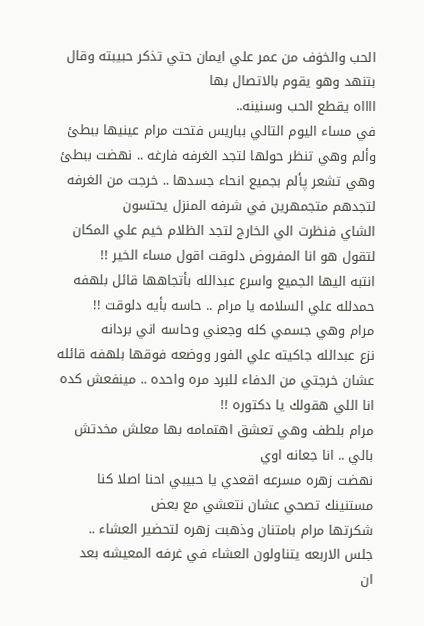الحب والخۏف من عمر علي ايمان حتي تذكر حبيبته وقال بتنهد وهو يقوم بالاتصال بها
ااااه يقطع الحب وسنينه..
في مساء اليوم التالي بباريس فتحت مرام عينيها ببطئ وألم وهي تنظر حولها لتجد الغرفه فارغه .. نهضت ببطئ وهي تشعر پألم بجميع انحاء جسدها .. خرجت من الغرفه لتجدهم متجمهرين في شرفه المنزل يحتسون
الشاي فنظرت الي الخارج لتجد الظلام خيم علي المكان لتقول هو انا المفروض دلوقت اقول مساء الخير !!
انتبه اليها الجميع واسرع عبدالله بأتجاهها قائل بلهفه حمدلله علي السلامه يا مرام .. حاسه بأيه دلوقت !!
مرام وهي جسمي كله وجعني وحاسه اني بردانه
نزع عبدالله جاكيته علي الفور ووضعه فوقها بلهفه قائله عشان خرجتي من الدفاء للبرد مره واحده .. مينفعش كده انا اللي هقولك يا دكتوره !!
مرام بلطف وهي تعشق اهتمامه بها معلش مخدتش بالي .. انا جعانه اوي
نهضت زهره مسرعه اقعدي يا حبيبي احنا اصلا كنا مستنينك تصحي عشان نتعشي مع بعض
شكرتها مرام بامتنان وذهبت زهره لتحضير العشاء ..
جلس الاربعه يتناولون العشاء في غرفه المعيشه بعد
ان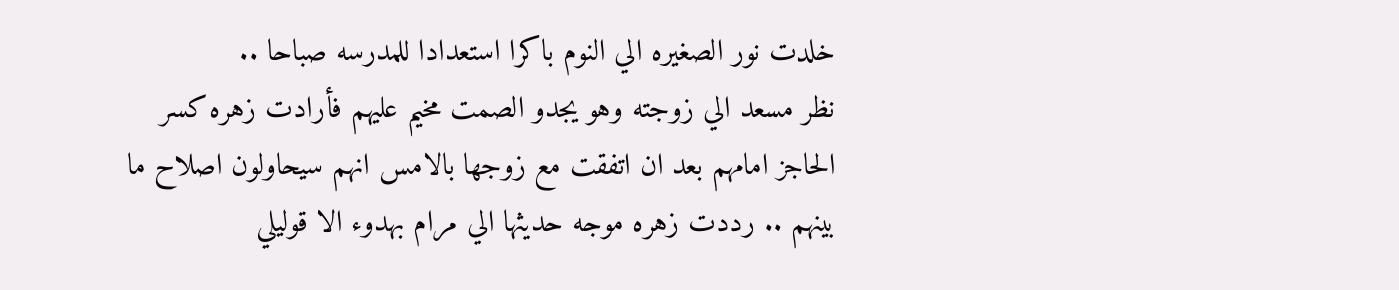خلدت نور الصغيره الي النوم باكرا استعدادا للمدرسه صباحا ..
نظر مسعد الي زوجته وهو يجدو الصمت مخيم عليهم فأرادت زهره كسر الحاجز امامهم بعد ان اتفقت مع زوجها بالامس انهم سيحاولون اصلاح ما بينهم .. رددت زهره موجه حديثها الي مرام بهدوء الا قوليلي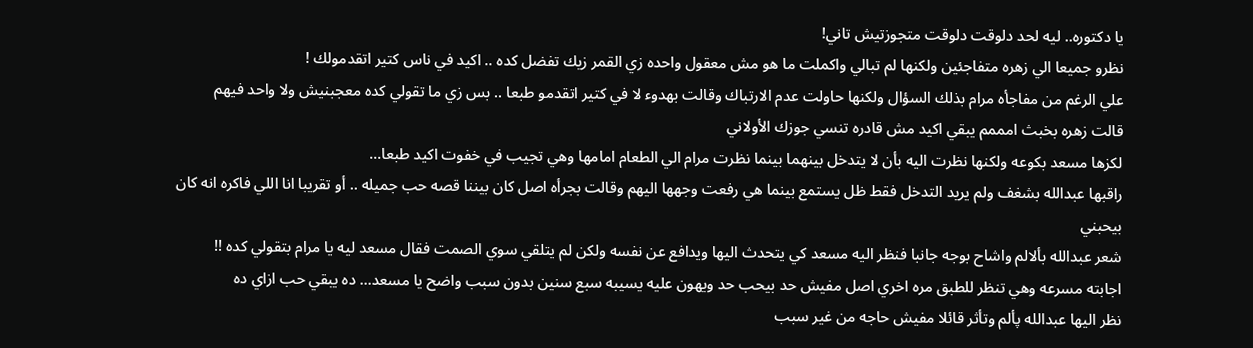يا دكتوره.. ليه لحد دلوقت دلوقت متجوزتيش تاني!
نظرو جميعا الي زهره متفاجئين ولكنها لم تبالي واكملت ما هو مش معقول واحده زي القمر زيك تفضل كده .. اكيد في ناس كتير اتقدمولك !
علي الرغم من مفاجأه مرام بذلك السؤال ولكنها حاولت عدم الارتباك وقالت بهدوء لا في كتير اتقدمو طبعا .. بس زي ما تقولي كده معجبنيش ولا واحد فيهم
قالت زهره بخبث امممم يبقي اكيد مش قادره تنسي جوزك الأولاني
لكزها مسعد بكوعه ولكنها نظرت اليه بأن لا يتدخل بينهما بينما نظرت مرام الي الطعام امامها وهي تجيب في خفوت اكيد طبعا...
راقبها عبدالله بشغف ولم يريد التدخل فقط ظل يستمع بينما هي رفعت وجهها اليهم وقالت بجرأه اصل كان بيننا قصه حب جميله .. أو تقريبا انا اللي فاكره انه كان بيحبني
شعر عبدالله بألالم واشاح بوجه جانبا فنظر اليه مسعد كي يتحدث اليها ويدافع عن نفسه ولكن لم يتلقي سوي الصمت فقال مسعد ليه يا مرام بتقولي كده !!
اجابته مسرعه وهي تنظر للطبق مره اخري اصل مفيش حد بيحب حد ويهون عليه يسيبه سبع سنين بدون سبب واضح يا مسعد... ده يبقي حب ازاي ده
نظر اليها عبدالله پألم وتأثر قائلا مفيش حاجه من غير سبب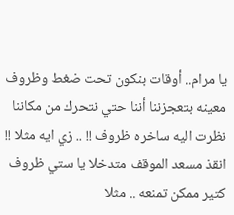يا مرام.. أوقات بنكون تحت ضغط وظروف معينه بتعجزننا أننا حتي نتحرك من مكاننا
نظرت اليه ساخره ظروف !! .. زي ايه مثلا !!
انقذ مسعد الموقف متدخلا يا ستي ظروف كتير ممكن تمنعه .. مثلا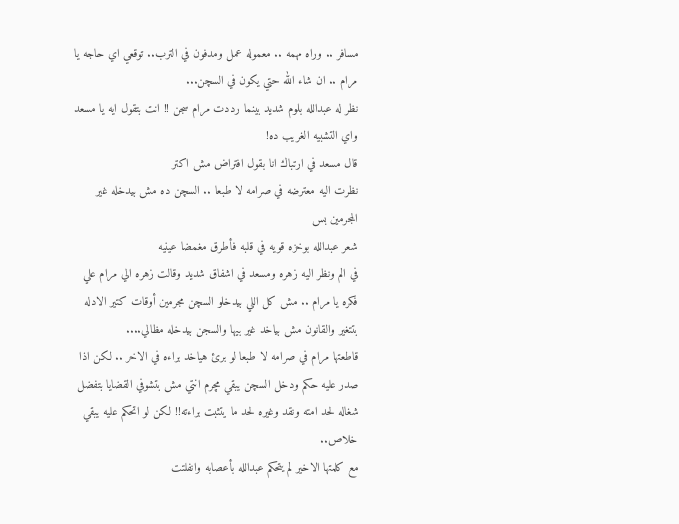مسافر .. وراه مهمه .. معموله عمل ومدفون في الترب.. توقعي اي حاجه يا مرام .. ان شاء الله حتي يكون في السچن...
نظر له عبدالله بلوم شديد بينما رددت مرام سجن !! انت بتقول ايه يا مسعد واي التشبيه الغريب ده!
قال مسعد في ارتباك انا بقول افتراض مش اكتر
نظرت اليه معترضه في صرامه لا طبعا .. السچن ده مش بيدخله غير المجرمين بس
شعر عبدالله بوخزه قويه في قلبه فأطرق مغمضا عينيه
في الم ونظر اليه زهره ومسعد في اشفاق شديد وقالت زهره الي مرام علي فكره يا مرام .. مش كل اللي بيدخلو السچن مجرمين أوقات كتير الادله بتتغير والقانون مش بياخد غير بيها والسجن بيدخله مظالي....
قاطعتها مرام في صرامه لا طبعا لو برئ هياخد براءه في الاخر .. لكن اذا صدر عليه حكم ودخل السچن يبقي مچرم انتي مش بتشوفي القضايا بتفضل شغاله لحد امته ونقد وغيره لحد ما يتثبت براءته!! لكن لو اتحكم عليه يبقي خلاص..
مع كلمتها الاخير لم يتحكم عبدالله بأعصابه وانفلتت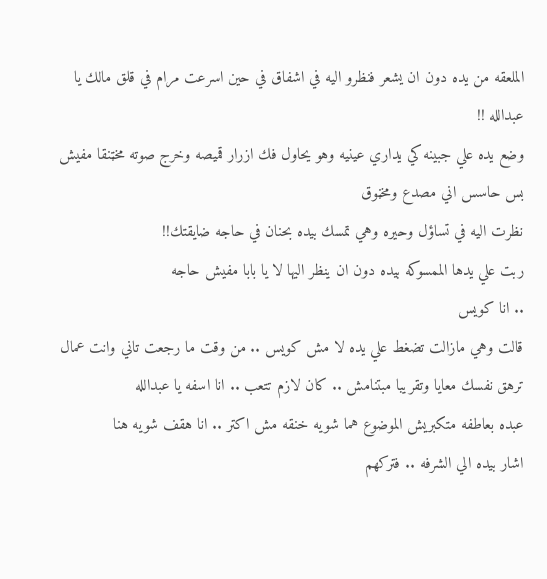الملعقه من يده دون ان يشعر فنظرو اليه في اشفاق في حين اسرعت مرام في قلق مالك يا عبدالله !!
وضع يده علي جبينه كي يداري عينيه وهو يحاول فك ازرار قميصه وخرج صوته مخټنقا مفيش بس حاسس اني مصدع ومخڼوق
نظرت اليه في تساؤل وحيره وهي تمسك بيده بحنان في حاجه ضايقتك!!
ربت علي يدها الممسوكه بيده دون ان ينظر اليها لا يا بابا مفيش حاجه
.. انا كويس
قالت وهي مازالت تضغط علي يده لا مش كويس .. من وقت ما رجعت تاني وانت عمال ترهق نفسك معايا وتقريبا مبتنامش .. كان لازم تتعب .. انا اسفه يا عبدالله
عبده بعاطفه متكبريش الموضوع هما شويه خنقه مش اكتر .. انا هقف شويه هنا
اشار بيده الي الشرفه .. فتركهم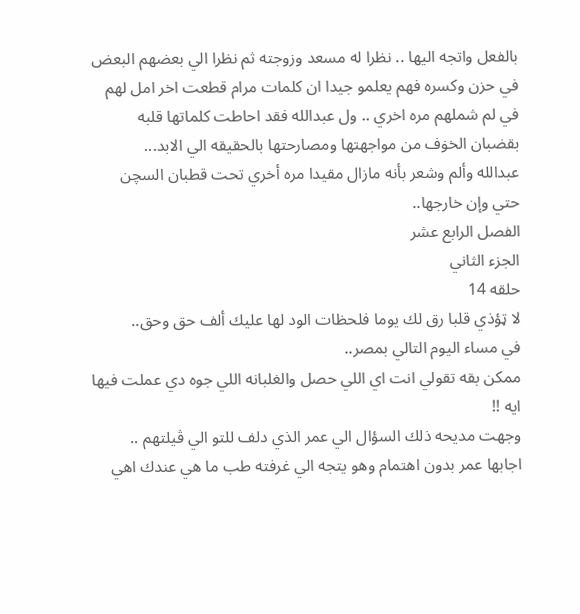بالفعل واتجه اليها .. نظرا له مسعد وزوجته ثم نظرا الي بعضهم البعض في حزن وكسره فهم يعلمو جيدا ان كلمات مرام قطعت اخر امل لهم في لم شملهم مره اخري .. ول عبدالله فقد احاطت كلماتها قلبه بقضبان الخۏف من مواجهتها ومصارحتها بالحقيقه الي الابد...
عبدالله وألم وشعر بأنه مازال مقيدا مره أخري تحت قطبان السچن حتي وإن خارجها..
الفصل الرابع عشر
الجزء الثاني
حلقه 14
لا ټؤذي قلبا رق لك يوما فلحظات الود لها عليك ألف حق وحق..
في مساء اليوم التالي بمصر..
ممكن بقه تقولي انت اي اللي حصل والغلبانه اللي جوه دي عملت فيها ايه !!
وجهت مديحه ذلك السؤال الي عمر الذي دلف للتو الي ڤيلتهم .. اجابها عمر بدون اهتمام وهو يتجه الي غرفته طب ما هي عندك اهي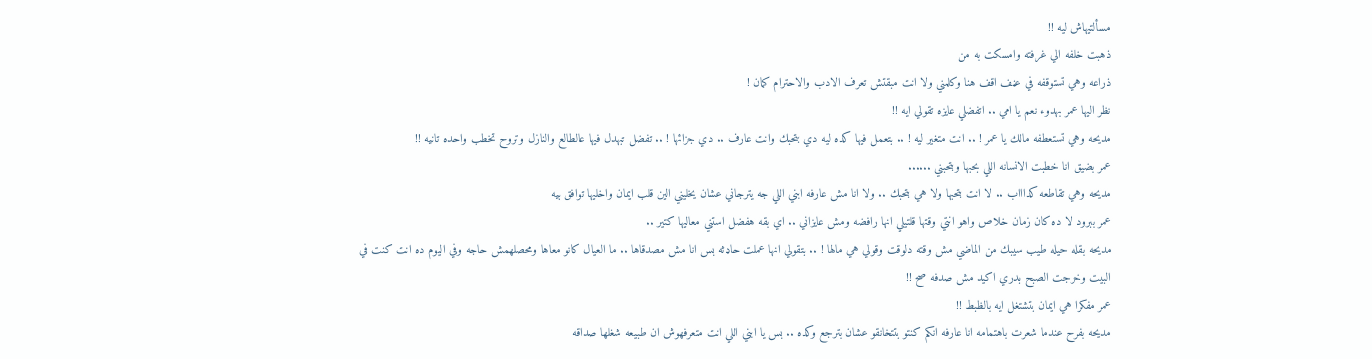مسألتيهاش ليه !!
ذهبت خلفه الي غرفته وامسكت به من
ذراعه وهي تستوقفه في عڼف اقف هنا وكلمني ولا انت مبقتش تعرف الادب والاحترام كمان !
نظر اليها عمر بهدوء نعم يا امي .. اتفضلي عايزه تقولي ايه !!
مديحه وهي تستعطفه مالك يا عمر ! .. انت متغير ليه ! .. بتعمل فيها كده ليه دي بتحبك وانت عارف .. دي جزائها ! .. تفضل تبهدل فيها عالطالع والنازل وتروح تخطب واحده تانيه !!
عمر بضيق انا خطبت الانسانه اللي بحبها وبتحبني ......
مديحه وهي تقاطعه كداااب .. لا انت بتحبها ولا هي بتحبك .. ولا انا مش عارفه ابني اللي جه يترجاني عشان يخليني الين قلب ايمان واخليها توافق بيه
عمر ببرود لا ده كان زمان خلاص واهو انتي وقتها قلتيلي انها رافضه ومش عايزاني .. اي بقه هفضل استني معاليها كتير ..
مديحه بقله حيله طيب سيبك من الماضي مش وقته دلوقت وقولي هي مالها ! .. بتقولي انها عملت حاډثه بس انا مش مصدقاها .. ما العيال كانو معاها ومحصلهمش حاجه وفي اليوم ده انت كنت في البيت وخرجت الصبح بدري اكيد مش صدفه صح !!
عمر مفكرا هي ايمان بتشتغل ايه بالظبط !!
مديحه بفرح عندما شعرت باهتمامه انا عارفه انكم كنتو بتتخانقو عشان بترجع وكده .. بس يا ابني اللي انت متعرفهوش ان طبيعه شغلها صداقه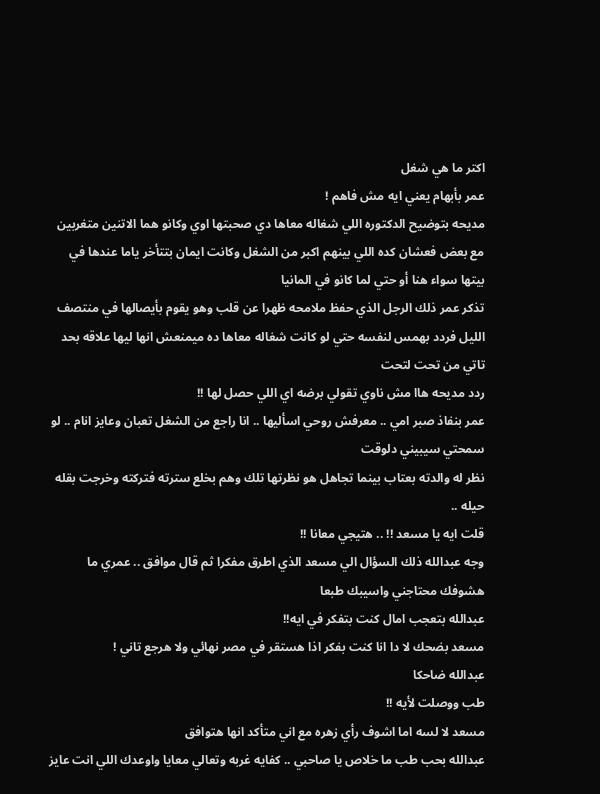اكتر ما هي شغل
عمر بأبهام يعني ايه مش فاهم !
مديحه بتوضيح الدكتوره اللي شغاله معاها دي صحبتها اوي وكانو هما الاتنين متغربين مع بعض فعشان كده اللي بينهم اكبر من الشغل وكانت ايمان بتتأخر ياما عندها في بيتها سواء هنا أو حتي لما كانو في المانيا
تذكر عمر ذلك الرجل الذي حفظ ملامحه ظهرا عن قلب وهو يقوم بأيصالها في منتصف الليل فردد بهمس لنفسه حتي لو كانت شغاله معاها ده ميمنعش انها ليها علاقه بحد تاتي من تحت لتحت
ردد مديحه هاا مش ناوي تقولي برضه اي اللي حصل لها !!
عمر بنفاذ صبر امي .. معرفش روحي اسأليها .. انا راجع من الشغل تعبان وعايز انام .. لو سمحتي سيبيني دلوقت
نظر له والدته بعتاب بينما تجاهل هو نظرتها تلك وهم بخلع سترته فتركته وخرجت بقله حيله ..
قلت ايه يا مسعد !! .. هتيجي معانا !!
وجه عبدالله ذلك السؤال الي مسعد الذي اطرق مفكرا ثم قال موافق .. عمري ما هشوفك محتاجني واسيبك طبعا
عبدالله بتعجب امال كنت بتفكر في ايه!!
مسعد بضحك لا دا انا كنت بفكر اذا هستقر في مصر نهائي ولا هرجع تاني !
عبدالله ضاحكا
طب ووصلت لأيه !!
مسعد لا لسه اما اشوف رأي زهره مع اني متأكد انها هتوافق
عبدالله بحب طب ما خلاص يا صاحبي .. كفايه غربه وتعالي معايا واوعدك اللي انت عايز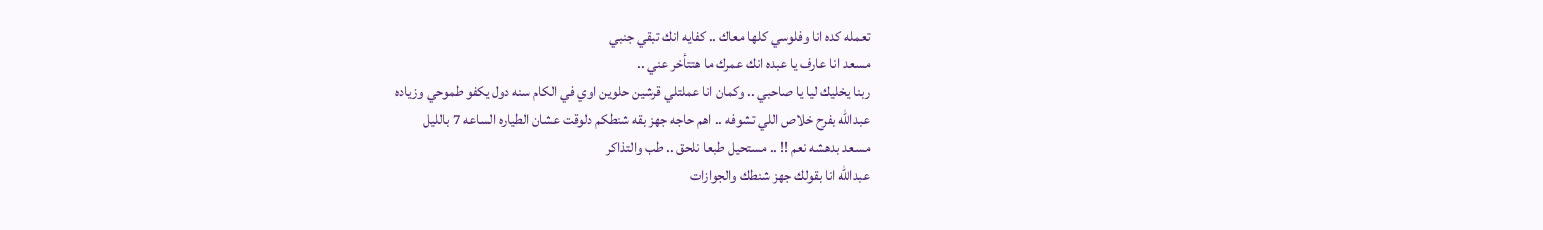تعمله كده انا وفلوسي كلها معاك .. كفايه انك تبقي جنبي
مسعد انا عارف يا عبده انك عمرك ما هتتأخر عني ..
ربنا يخليك ليا يا صاحبي .. وكمان انا عملتلي قرشين حلوين اوي في الكام سنه دول يكفو طموحي وزياده
عبدالله بفرح خلاص اللي تشوفه .. اهم حاجه جهز بقه شنطكم دلوقت عشان الطياره الساعه 7 بالليل
مسعد بدهشه نعم !! .. مستحيل طبعا نلحق .. طب والتذاكر
عبدالله انا بقولك جهز شنطك والجوازات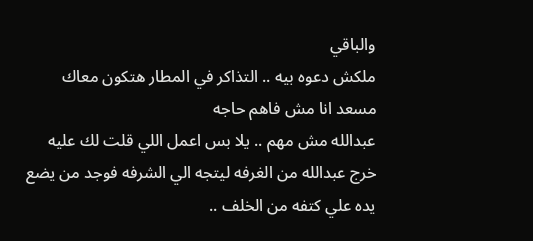والباقي
ملكش دعوه بيه .. التذاكر في المطار هتكون معاك
مسعد انا مش فاهم حاجه
عبدالله مش مهم .. يلا بس اعمل اللي قلت لك عليه
خرج عبدالله من الغرفه ليتجه الي الشرفه فوجد من يضع يده علي كتفه من الخلف ..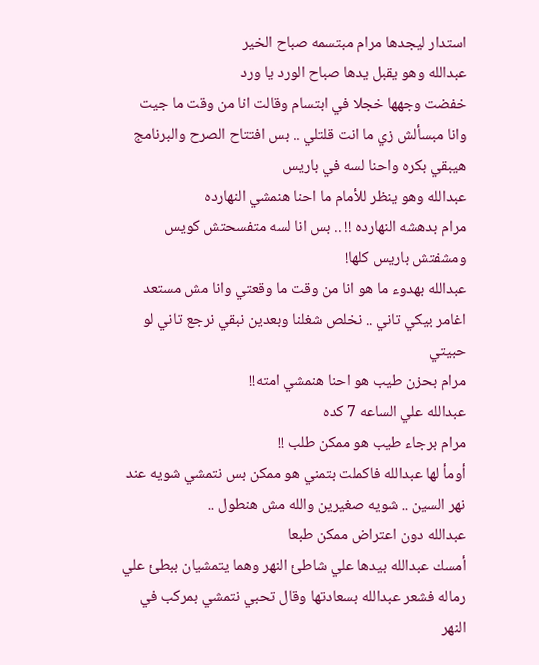استدار ليجدها مرام مبتسمه صباح الخير
عبدالله وهو يقبل يدها صباح الورد يا ورد
خفضت وجهها خجلا في ابتسام وقالت انا من وقت ما جيت وانا مبسألش زي ما انت قلتلي .. بس افتتاح الصرح والبرنامج هيبقي بكره واحنا لسه في باريس
عبدالله وهو ينظر للأمام ما احنا هنمشي النهارده
مرام بدهشه النهارده !! .. بس انا لسه متفسحتش كويس ومشفتش باريس كلها!
عبدالله بهدوء ما هو انا من وقت ما وقعتي وانا مش مستعد اغامر بيكي تاني .. نخلص شغلنا وبعدين نبقي نرجع تاني لو حبيتي
مرام بحزن طيب هو احنا هنمشي امته!!
عبدالله علي الساعه 7 كده
مرام برجاء طيب هو ممكن طلب !!
أومأ لها عبدالله فاكملت بتمني هو ممكن بس نتمشي شويه عند نهر السين .. شويه صغيرين والله مش هنطول ..
عبدالله دون اعتراض ممكن طبعا
أمسك عبدالله بيدها علي شاطئ النهر وهما يتمشيان ببطئ علي رماله فشعر عبدالله بسعادتها وقال تحبي نتمشي بمركب في النهر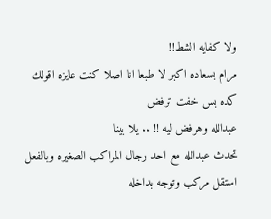ولا كفايه الشط!!
مرام بسعاده اكبر لا طبعا انا اصلا كنت عايزه اقولك كده بس خفت ترفض
عبدالله وهرفض ليه !! .. يلا بينا
تحدث عبدالله مع احد رجال المراكب الصغيره وبالفعل استقل مركب وتوجه بداخله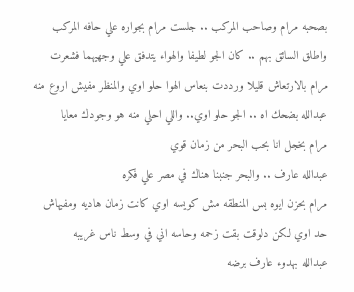بصحبه مرام وصاحب المركب .. جلست مرام بجواره علي حافه المركب واطلق السائق بهم .. كان الجو لطيفا والهواء يتدفق علي وجهيهما فشعرت مرام بالارتعاش قليلا ورددت بنعاس الهوا حلو اوي والمنظر مفيش اروع منه
عبدالله بضحك اه .. الجو حلو اوي.. واللي احلي منه هو وجودك معايا
مرام بخجل انا بحب البحر من زمان قوي
عبدالله عارف .. والبحر جنبنا هناك في مصر علي فكره
مرام بحزن ايوه بس المنطقه مش كويسه اوي كانت زمان هاديه ومفيهاش حد اوي لكن دلوقت بقت زحمه وحاسه اني في وسط ناس غريبه
عبدالله بهدوء عارف برضه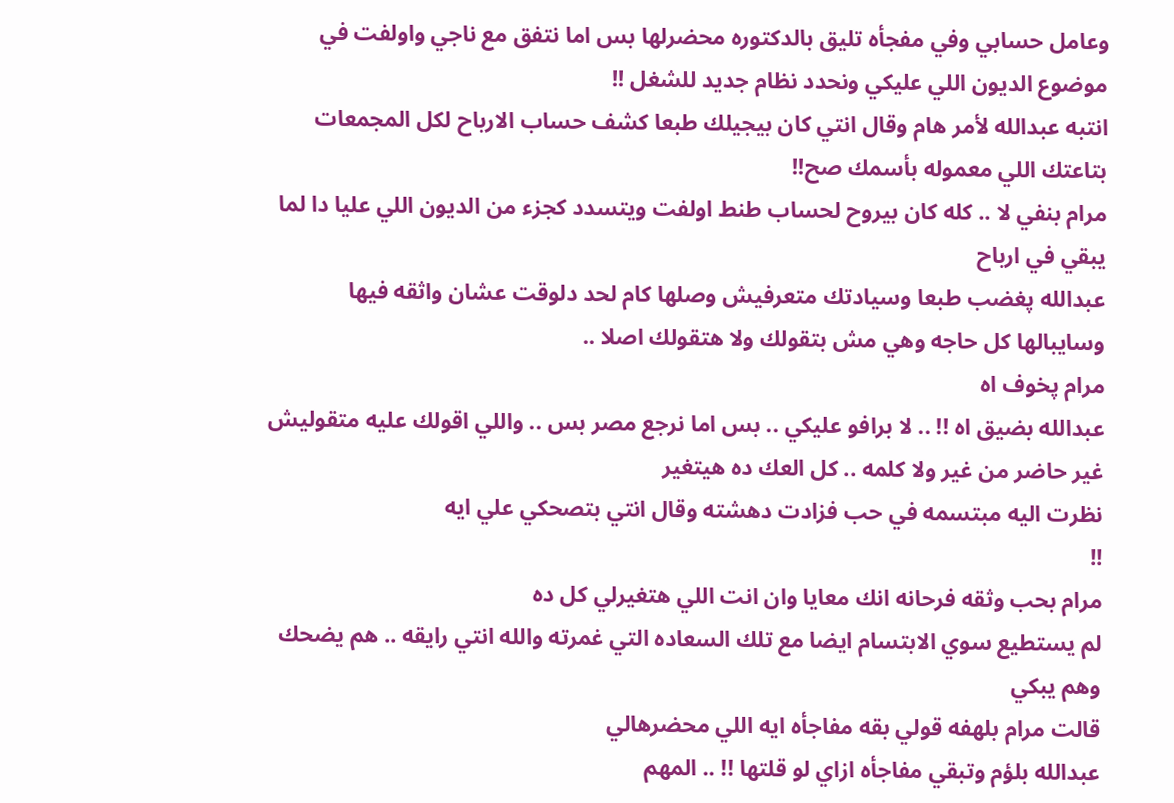وعامل حسابي وفي مفجأه تليق بالدكتوره محضرلها بس اما نتفق مع ناجي واولفت في موضوع الديون اللي عليكي ونحدد نظام جديد للشغل !!
انتبه عبدالله لأمر هام وقال انتي كان بيجيلك طبعا كشف حساب الارباح لكل المجمعات بتاعتك اللي معموله بأسمك صح!!
مرام بنفي لا .. كله كان بيروح لحساب طنط اولفت ويتسدد كجزء من الديون اللي عليا دا لما يبقي في ارباح
عبدالله پغضب طبعا وسيادتك متعرفيش وصلها كام لحد دلوقت عشان واثقه فيها وسايبالها كل حاجه وهي مش بتقولك ولا هتقولك اصلا ..
مرام پخوف اه
عبدالله بضيق اه !! .. لا برافو عليكي .. بس اما نرجع مصر بس .. واللي اقولك عليه متقوليش غير حاضر من غير ولا كلمه .. كل العك ده هيتغير
نظرت اليه مبتسمه في حب فزادت دهشته وقال انتي بتصحكي علي ايه
!!
مرام بحب وثقه فرحانه انك معايا وان انت اللي هتغيرلي كل ده
لم يستطيع سوي الابتسام ايضا مع تلك السعاده التي غمرته والله انتي رايقه .. هم يضحك وهم يبكي
قالت مرام بلهفه قولي بقه مفاجأه ايه اللي محضرهالي
عبدالله بلؤم وتبقي مفاجأه ازاي لو قلتها !! .. المهم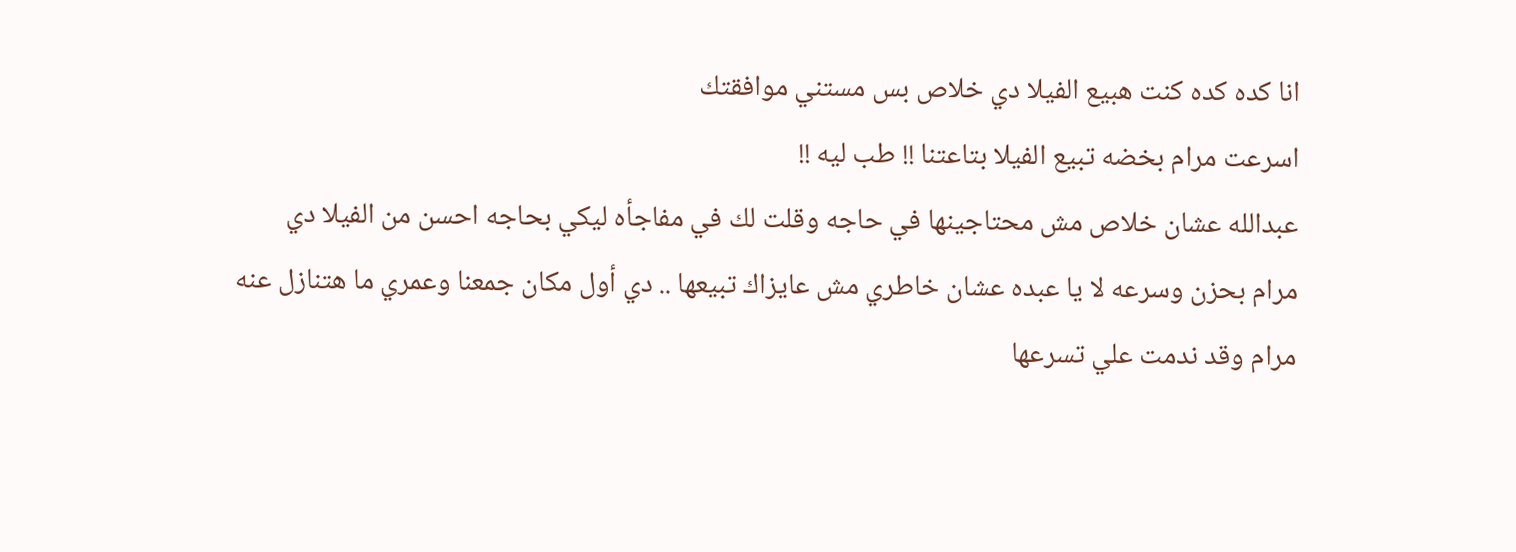انا كده كده كنت هبيع الفيلا دي خلاص بس مستني موافقتك
اسرعت مرام بخضه تبيع الفيلا بتاعتنا !! طب ليه !!
عبدالله عشان خلاص مش محتاجينها في حاجه وقلت لك في مفاجأه ليكي بحاجه احسن من الفيلا دي
مرام بحزن وسرعه لا يا عبده عشان خاطري مش عايزاك تبيعها .. دي أول مكان جمعنا وعمري ما هتنازل عنه
مرام وقد ندمت علي تسرعها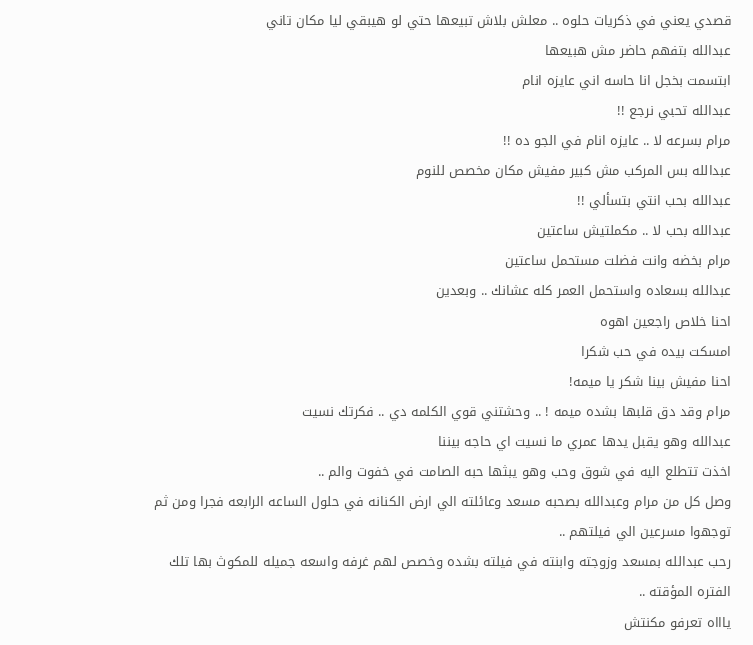قصدي يعني في ذكريات حلوه .. معلش بلاش تبيعها حتي لو هيبقي ليا مكان تاني
عبدالله بتفهم حاضر مش هبيعها
ابتسمت بخجل انا حاسه اني عايزه انام
عبدالله تحبي نرجع !!
مرام بسرعه لا .. عايزه انام في الجو ده !!
عبدالله بس المركب مش كبير مفيش مكان مخصص للنوم
عبدالله بحب انتي بتسألي !!
عبدالله بحب لا .. مكملتيش ساعتين
مرام بخضه وانت فضلت مستحمل ساعتين
عبدالله بسعاده واستحمل العمر كله عشانك .. وبعدين
احنا خلاص راجعين اهوه
امسكت بيده في حب شكرا
احنا مفيش بينا شكر يا ميمه!
مرام وقد دق قلبها بشده ميمه ! .. وحشتني قوي الكلمه دي .. فكرتك نسيت
عبدالله وهو يقبل يدها عمري ما نسيت اي حاجه بيننا
اخذت تتطلع اليه في شوق وحب وهو يبثها حبه الصامت في خفوت والم ..
وصل كل من مرام وعبدالله بصحبه مسعد وعائلته الي ارض الكنانه في حلول الساعه الرابعه فجرا ومن ثم توجهوا مسرعين الي فيلتهم ..
رحب عبدالله بمسعد وزوجته وابنته في فيلته بشده وخصص لهم غرفه واسعه جميله للمكوث بها تلك الفتره المؤقته ..
ياااه تعرفو مكنتش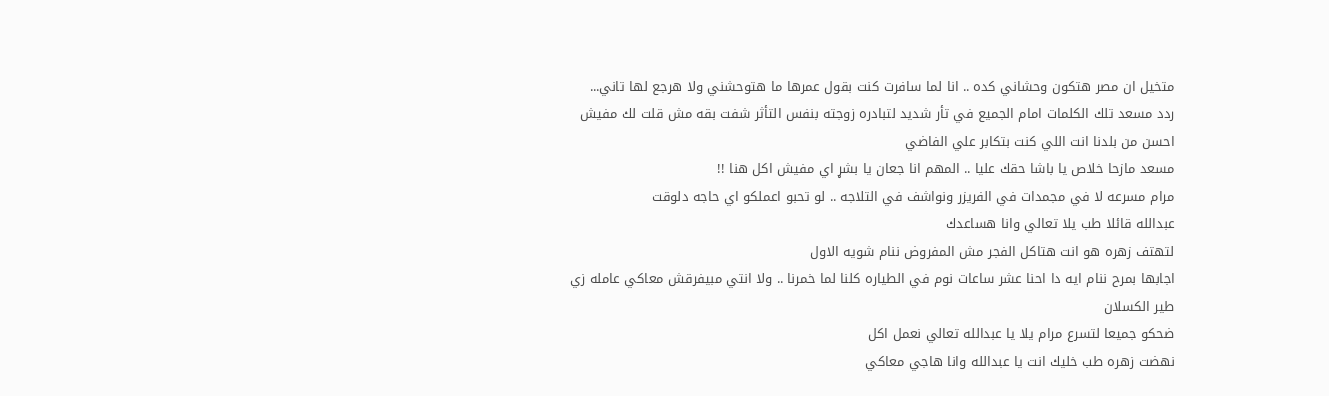متخيل ان مصر هتكون وحشاني كده .. انا لما سافرت كنت بقول عمرها ما هتوحشني ولا هرجع لها تاني...
ردد مسعد تلك الكلمات امام الجميع في تأر شديد لتبادره زوجته بنفس التأثر شفت بقه مش قلت لك مفيش احسن من بلدنا انت اللي كنت بتكابر علي الفاضي
مسعد مازحا خلاص يا باشا حقك عليا .. المهم انا جعان يا بشړ اي مفيش اكل هنا !!
مرام مسرعه لا في مجمدات في الفريزر ونواشف في التلاجه .. لو تحبو اعملكو اي حاجه دلوقت
عبدالله قائلا طب يلا تعالي وانا هساعدك
لتهتف زهره هو انت هتاكل الفجر مش المفروض ننام شويه الاول
اجابها بمرح ننام ايه دا احنا عشر ساعات نوم في الطياره كلنا لما خمرنا .. ولا انتي مبيفرقش معاكي عامله زي طير الكسلان
ضحكو جميعا لتسرع مرام يلا يا عبدالله تعالي نعمل اكل
نهضت زهره طب خليك انت يا عبدالله وانا هاجي معاكي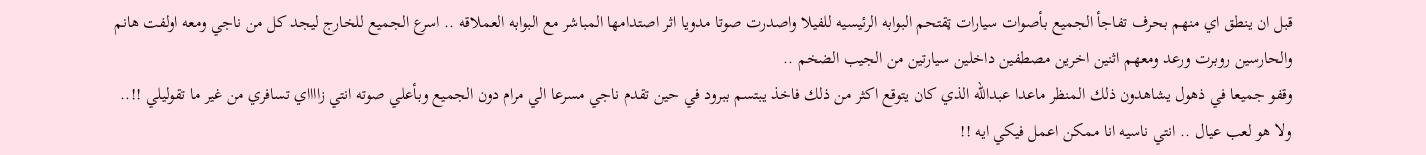قبل ان ينطق اي منهم بحرف تفاجأ الجميع بأصوات سيارات ټقتحم البوابه الرئيسيه للفيلا واصدرت صوتا مدويا اثر اصتدامها المباشر مع البوابه العملاقه .. اسرع الجميع للخارج ليجد كل من ناجي ومعه اولفت هانم والحارسين روبرت ورعد ومعهم اثنين اخرين مصطفين داخلين سيارتين من الجيب الضخم ..
وقفو جميعا في ذهول يشاهدون ذلك المنظر ماعدا عبدالله الذي كان يتوقع اكثر من ذلك فاخذ يبتسم ببرود في حين تقدم ناجي مسرعا الي مرام دون الجميع وبأعلي صوته انتي زااااي تسافري من غير ما تقوليلي !!..
ولا هو لعب عيال .. انتي ناسيه انا ممكن اعمل فيكي ايه !!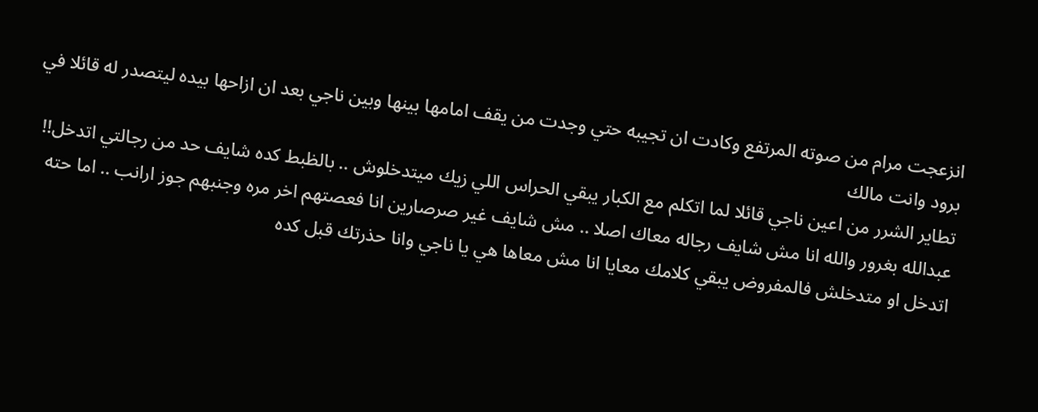انزعجت مرام من صوته المرتفع وكادت ان تجيبه حتي وجدت من يقف امامها بينها وبين ناجي بعد ان ازاحها بيده ليتصدر له قائلا في برود وانت مالك
تطاير الشرر من اعين ناجي قائلا لما اتكلم مع الكبار يبقي الحراس اللي زيك ميتدخلوش .. بالظبط كده شايف حد من رجالتي اتدخل!!
عبدالله بغرور والله انا مش شايف رجاله معاك اصلا .. مش شايف غير صرصارين انا فعصتهم اخر مره وجنبهم جوز ارانب .. اما حته اتدخل او متدخلش فالمفروض يبقي كلامك معايا انا مش معاها هي يا ناجي وانا حذرتك قبل كده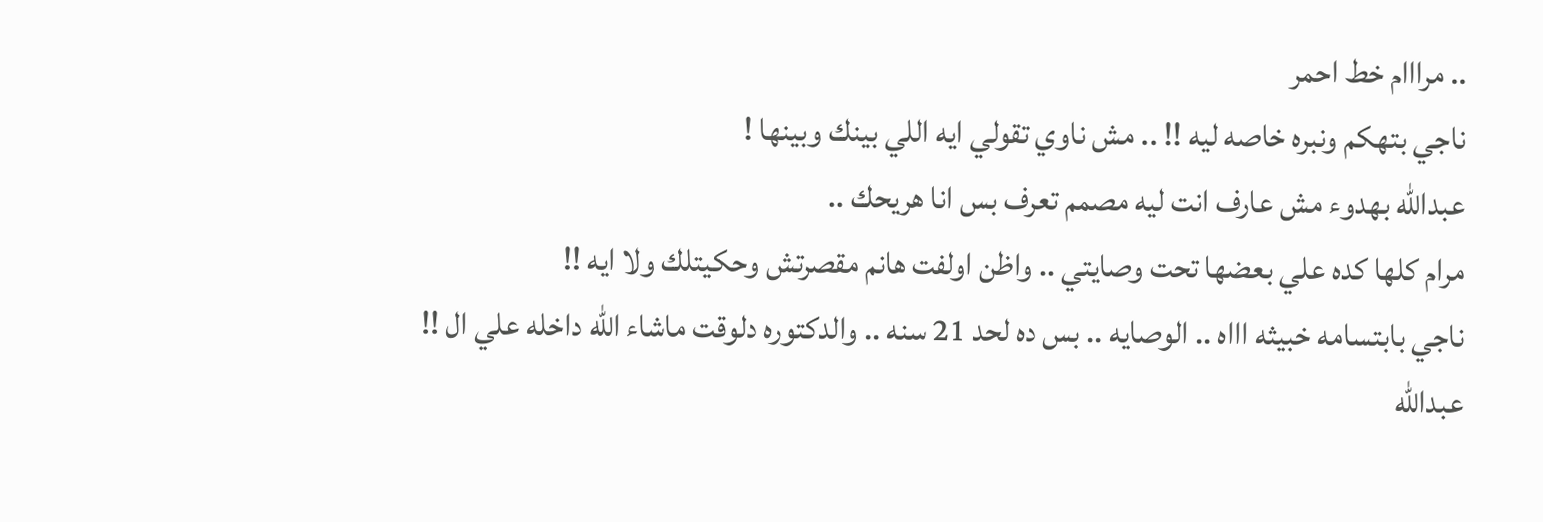.. مرااام خط احمر
ناجي بتهكم ونبره خاصه ليه !! .. مش ناوي تقولي ايه اللي بينك وبينها !
عبدالله بهدوء مش عارف انت ليه مصمم تعرف بس انا هريحك ..
مرام كلها كده علي بعضها تحت وصايتي .. واظن اولفت هانم مقصرتش وحكيتلك ولا ايه !!
ناجي بابتسامه خبيثه اااه .. الوصايه .. بس ده لحد 21 سنه .. والدكتوره دلوقت ماشاء الله داخله علي ال !!
عبدالله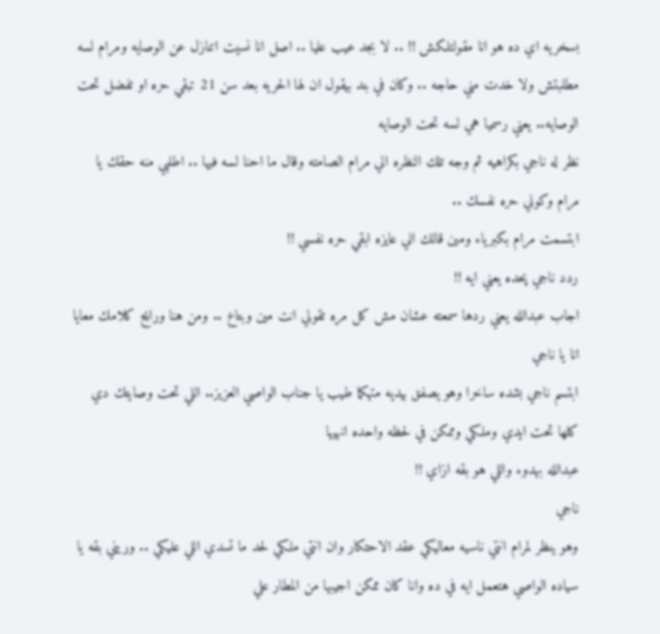بسخريه اي ده هو انا مقولتلكش !! .. لا بجد عيب عليا .. اصل انا نسيت اتنازل عن الوصايه ومرام لسه مطلبتش ولا خدت مني حاجه .. وكان في بند بيقول ان لها الحريه بعد سن 21 تبقي حره او تفضل تحت الوصايه.. يعني رسميا هي لسه تحت الوصايه
نظر له ناجي بكراهيه ثم وجه تلك النظره الي مرام الصامته وقال ما احنا لسه فيها .. اطلبي منه حقك يا مرام وكوني حره نفسك ..
ابتسمت مرام بكبرياء ومين قالك اني عايزه ابقي حره نفسي !!
ردد ناجي پحده يعني ايه !!
اجاب عبدالله يعني ردها سمعته عشان مش كل مره تقولي انت مين وبتاع .. ومن هنا ورايح كلامك معايا انا يا ناجي
ابتسم ناجي بشده ساخرا وهو يصفق بيديه متهكما طيب يا جناب الواصي العزيز.. اللي تحت وصايتك دي كلها تحت ايدي وملكي وممكن في لحظه واحده انهيها
عبدالله بهدوء واللي هو بقه ازاي !!
ناجي
وهو ينظر لمرام انتي ناسيه معاليكي عقد الاحتكار وان انتي ملكي لحد ما تسدي اللي عليكي .. وريني بقه يا سياده الواصي هتعمل ايه في ده وانا كان ممكن اجيبها من المطار علي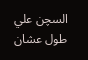السچن علي طول عشان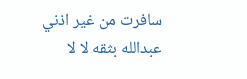سافرت من غير اذني
عبدالله بثقه لا لا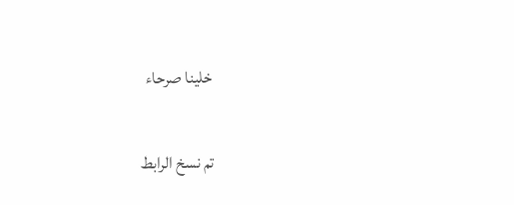خلينا صرحاء


تم نسخ الرابط